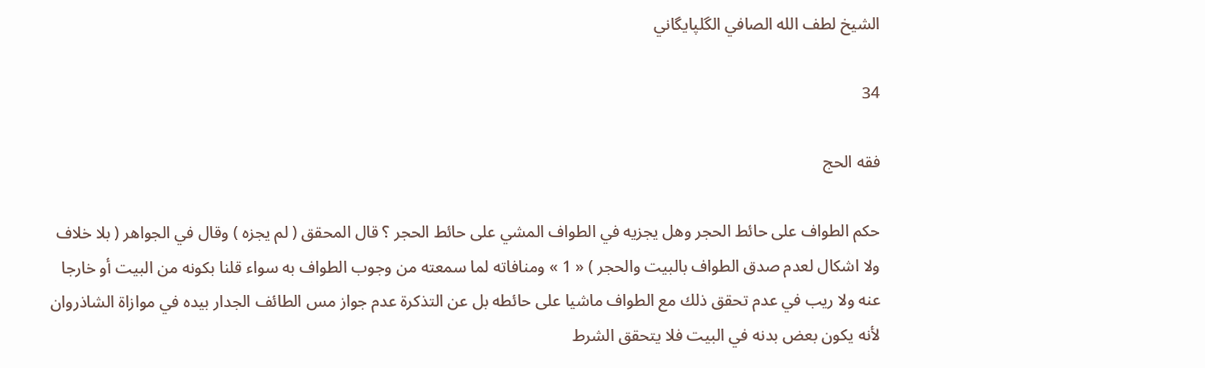الشيخ لطف الله الصافي الگلپايگاني

34

فقه الحج

حكم الطواف على حائط الحجر وهل يجزيه في الطواف المشي على حائط الحجر ؟ قال المحقق ( لم يجزه ) وقال في الجواهر ( بلا خلاف ولا اشكال لعدم صدق الطواف بالبيت والحجر ) « 1 » ومنافاته لما سمعته من وجوب الطواف به سواء قلنا بكونه من البيت أو خارجا عنه ولا ريب في عدم تحقق ذلك مع الطواف ماشيا على حائطه بل عن التذكرة عدم جواز مس الطائف الجدار بيده في موازاة الشاذروان لأنه يكون بعض بدنه في البيت فلا يتحقق الشرط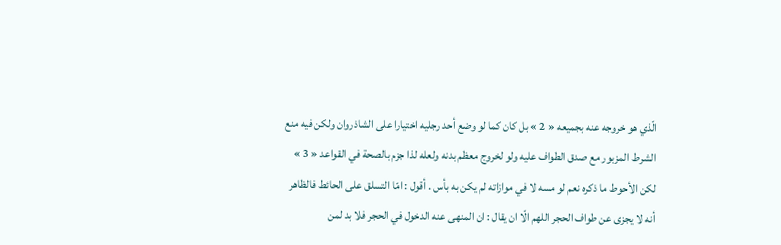الّذي هو خروجه عنه بجميعه « 2 » بل كان كما لو وضع أحد رجليه اختيارا على الشاذروان ولكن فيه منع الشرط المزبور مع صدق الطواف عليه ولو لخروج معظم بدنه ولعله لذا جزم بالصحة في القواعد « 3 » لكن الأحوط ما ذكره نعم لو مسه لا في موازاته لم يكن به بأس . أقول : امّا التسلق على الحائط فالظاهر أنه لا يجزى عن طواف الحجر اللهم الّا ان يقال : ان المنهى عنه الدخول في الحجر فلا بد لمن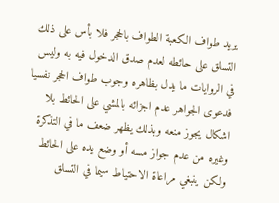يريد طواف الكعبة الطواف بالحجر فلا بأس على ذلك التسلق على حائطه لعدم صدق الدخول فيه به وليس في الروايات ما يدل بظاهره وجوب طواف الحجر نفسيا فدعوى الجواهر عدم اجزائه بالمشي على الحائط بلا اشكال يجوز منعه وبذلك يظهر ضعف ما في التذكرة وغيره من عدم جواز مسه أو وضع يده على الحائط ولكن ينبغي مراعاة الاحتياط سيما في التسلق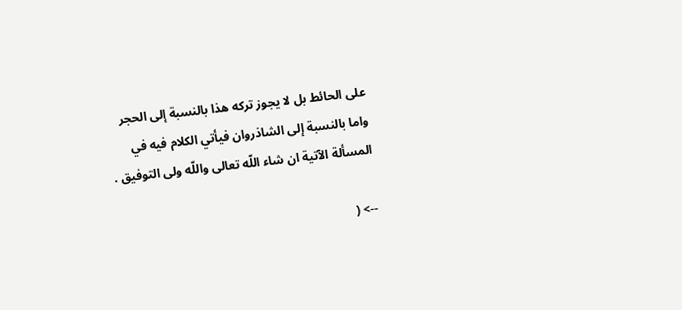على الحائط بل لا يجوز تركه هذا بالنسبة إلى الحجر واما بالنسبة إلى الشاذروان فيأتي الكلام فيه في المسألة الآتية ان شاء اللّه تعالى واللّه ولى التوفيق .

--> (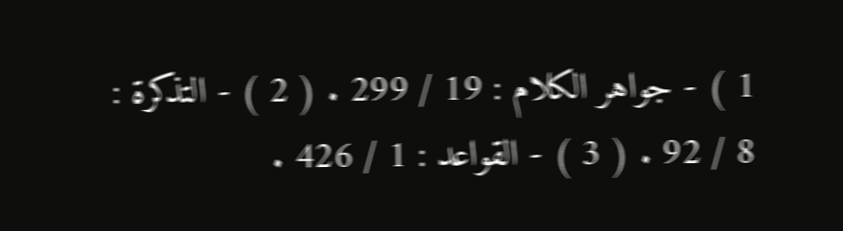1 ) - جواهر الكلام : 19 / 299 . ( 2 ) - التذكرة : 8 / 92 . ( 3 ) - القواعد : 1 / 426 .